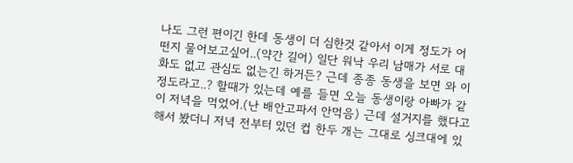나도 그런 편이긴 한데 동생이 더 심한것 같아서 이게 정도가 어떤지 물어보고싶어..(약간 길어) 일단 워낙 우리 남매가 서로 대화도 없고 관심도 없는긴 하거든? 근데 종종 동생을 보면 와 이 정도라고..? 할때가 있는데 예를 들면 오늘 동생이랑 아빠가 같이 저녁을 먹었어.(난 배안고파서 안먹음) 근데 설거지를 했다고해서 봤더니 저녁 전부터 있던 컵 한두 개는 그대로 싱크대에 있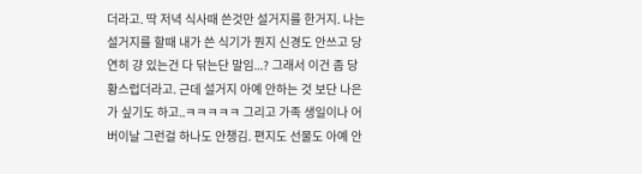더라고. 딱 저녁 식사때 쓴것만 설거지를 한거지. 나는 설거지를 할때 내가 쓴 식기가 뭔지 신경도 안쓰고 당연히 걍 있는건 다 닦는단 말임...? 그래서 이건 좀 당황스럽더라고. 근데 설거지 아예 안하는 것 보단 나은가 싶기도 하고..ㅋㅋㅋㅋㅋ 그리고 가족 생일이나 어버이날 그런걸 하나도 안챙김. 편지도 선물도 아예 안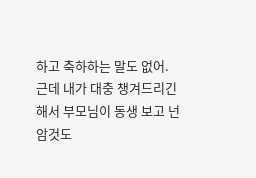하고 축하하는 말도 없어. 근데 내가 대충 챙겨드리긴 해서 부모님이 동생 보고 넌 암것도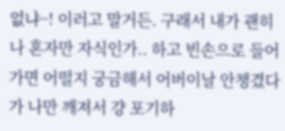없냐~! 이러고 말거든. 구래서 내가 괜히 나 혼자만 자식인가.. 하고 빈손으로 들어가면 어떨지 궁금해서 어버이날 안챙겼다가 나만 깨져서 걍 포기하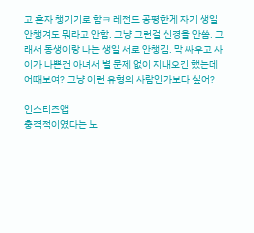고 혼자 챙기기로 함ㅋ 레전드 공평한게 자기 생일 안챙겨도 뭐라고 안함. 그냥 그런걸 신경을 안씀. 그래서 동생이랑 나는 생일 서로 안챙김. 막 싸우고 사이가 나쁜건 아녀서 별 문제 없이 지내오긴 했는데 어때보여? 그냥 이런 유형의 사람인가보다 싶어?

인스티즈앱
충격적이였다는 노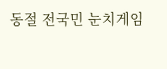동절 전국민 눈치게임